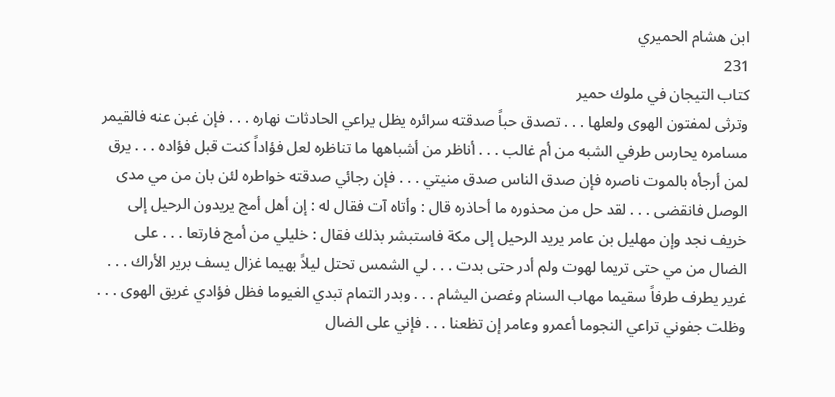ابن هشام الحميري
231
كتاب التيجان في ملوك حمير
وترثى لمفتون الهوى ولعلها . . . تصدق حباً صدقته سرائره يظل يراعي الحادثات نهاره . . . فإن غبن عنه فالقيمر مسامره يحارس طرفي الشبه من أم غالب . . . أناظر من أشباهها ما تناظره لعل فؤاداً كنت قبل فؤاده . . . يرق لمن أرجأه بالموت ناصره فإن صدق الناس صدق منيتي . . . فإن رجائي صدقته خواطره لئن بان من مي مدى الوصل فانقضى . . . لقد حل من محذوره ما أحاذره قال : وأتاه آت فقال له : إن أهل أمج يريدون الرحيل إلى خريف نجد وإن مهليل بن عامر يريد الرحيل إلى مكة فاستبشر بذلك فقال : خليلي من أمج فارتعا . . . على الضال من مي حتى تريما لهوت ولم أدر حتى بدت . . . لي الشمس تحتل ليلاً بهيما غزال يسف برير الأراك . . . غرير يطرف طرفاً سقيما مهاب السنام وغصن اليشام . . . وبدر التمام تبدي الغيوما فظل فؤادي غريق الهوى . . . وظلت جفوني تراعي النجوما أعمرو وعامر إن تظعنا . . . فإني على الضال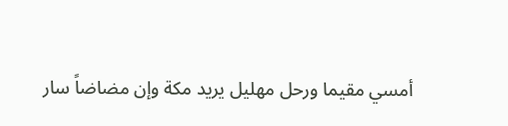أمسي مقيما ورحل مهليل يريد مكة وإن مضاضاً سار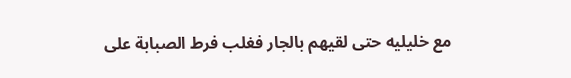مع خليليه حتى لقيهم بالجار فغلب فرط الصبابة على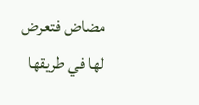مضاض فتعرض لها في طريقها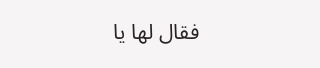فقال لها يا